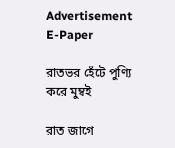Advertisement
E-Paper

রাতভর হেঁটে পুণ্যি করে মুম্বই

রাত জাগে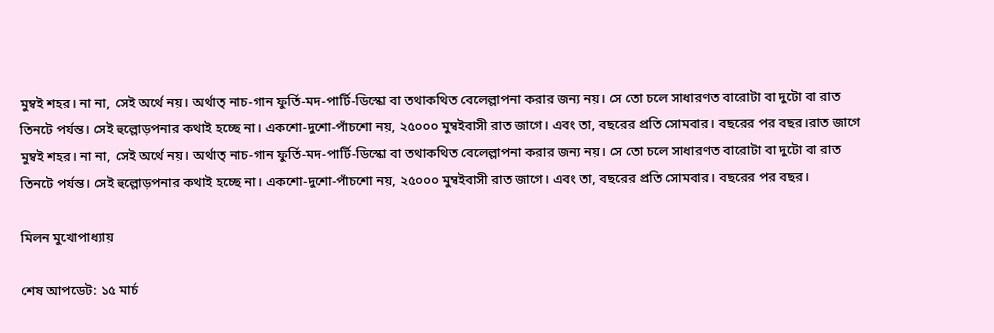মুম্বই শহর। না না, সেই অর্থে নয়। অর্থাত্‌ নাচ-গান ফুর্তি-মদ-পার্টি-ডিস্কো বা তথাকথিত বেলেল্লাপনা করার জন্য নয়। সে তো চলে সাধারণত বারোটা বা দুটো বা রাত তিনটে পর্যন্ত। সেই হুল্লোড়পনার কথাই হচ্ছে না। একশো-দুশো-পাঁচশো নয়, ২৫০০০ মুম্বইবাসী রাত জাগে। এবং তা, বছরের প্রতি সোমবার। বছরের পর বছর।রাত জাগে মুম্বই শহর। না না, সেই অর্থে নয়। অর্থাত্‌ নাচ-গান ফুর্তি-মদ-পার্টি-ডিস্কো বা তথাকথিত বেলেল্লাপনা করার জন্য নয়। সে তো চলে সাধারণত বারোটা বা দুটো বা রাত তিনটে পর্যন্ত। সেই হুল্লোড়পনার কথাই হচ্ছে না। একশো-দুশো-পাঁচশো নয়, ২৫০০০ মুম্বইবাসী রাত জাগে। এবং তা, বছরের প্রতি সোমবার। বছরের পর বছর।

মিলন মুখোপাধ্যায়

শেষ আপডেট: ১৫ মার্চ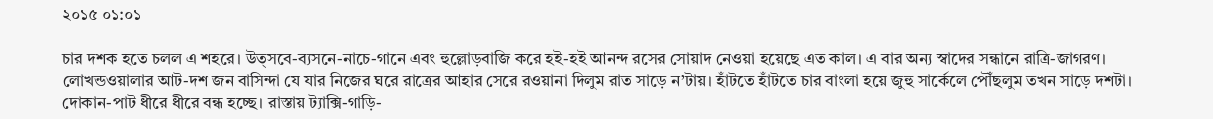২০১৫ ০১:০১

চার দশক হতে চলল এ শহরে। উত্‌সবে-ব্যসনে-নাচে-গানে এবং হুল্লোড়বাজি করে হই-হই আনন্দ রসের সোয়াদ নেওয়া হয়েছে এত কাল। এ বার অন্য স্বাদের সন্ধানে রাত্রি-জাগরণ। লোখন্ডওয়ালার আট-দশ জন বাসিন্দা যে যার নিজের ঘরে রাত্রের আহার সেরে রওয়ানা দিলুম রাত সাড়ে ন’টায়। হাঁটতে হাঁটতে চার বাংলা হয়ে জুহু সার্কেলে পৌঁছলুম তখন সাড়ে দশটা। দোকান-পাট ধীরে ধীরে বন্ধ হচ্ছে। রাস্তায় ট্যাক্সি-গাড়ি-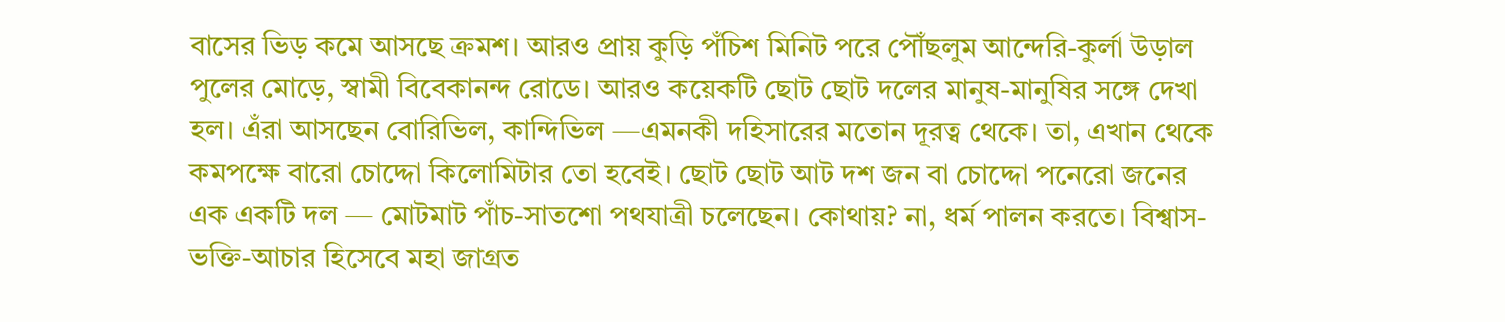বাসের ভিড় কমে আসছে ক্রমশ। আরও প্রায় কুড়ি পঁচিশ মিনিট পরে পৌঁছলুম আন্দেরি-কুর্লা উড়াল পুলের মোড়ে, স্বামী বিবেকানন্দ রোডে। আরও কয়েকটি ছোট ছোট দলের মানুষ-মানুষির সঙ্গে দেখা হল। এঁরা আসছেন বোরিভিল, কান্দিভিল —এমনকী দহিসারের মতোন দূরত্ব থেকে। তা, এখান থেকে কমপক্ষে বারো চোদ্দো কিলোমিটার তো হবেই। ছোট ছোট আট দশ জন বা চোদ্দো পনেরো জনের এক একটি দল — মোটমাট পাঁচ-সাতশো পথযাত্রী চলেছেন। কোথায়? না, ধর্ম পালন করতে। বিশ্বাস-ভক্তি-আচার হিসেবে মহা জাগ্রত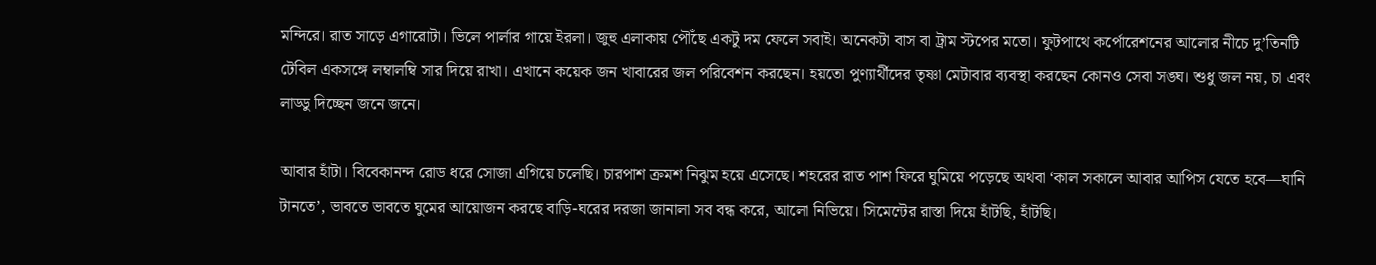মন্দিরে। রাত সাড়ে এগারোটা। ভিলে পার্লার গায়ে ইরলা। জুহু এলাকায় পৌঁছে একটু দম ফেলে সবাই। অনেকটা বাস বা ট্রাম স্টপের মতো। ফুটপাথে কর্পোরেশনের আলোর নীচে দু’তিনটি টেবিল একসঙ্গে লম্বালম্বি সার দিয়ে রাখা। এখানে কয়েক জন খাবারের জল পরিবেশন করছেন। হয়তো পুণ্যার্থীদের তৃষ্ণা মেটাবার ব্যবস্থা করছেন কোনও সেবা সঙ্ঘ। শুধু জল নয়, চা এবং লাড্ডু দিচ্ছেন জনে জনে।

আবার হাঁটা। বিবেকানন্দ রোড ধরে সোজা এগিয়ে চলেছি। চারপাশ ক্রমশ নিঝুম হয়ে এসেছে। শহরের রাত পাশ ফিরে ঘুমিয়ে পড়েছে অথবা ‘কাল সকালে আবার আপিস যেতে হবে—ঘানি টানতে’, ভাবতে ভাবতে ঘুমের আয়োজন করছে বাড়ি-ঘরের দরজা জানালা সব বন্ধ করে, আলো নিভিয়ে। সিমেন্টের রাস্তা দিয়ে হাঁটছি, হাঁটছি।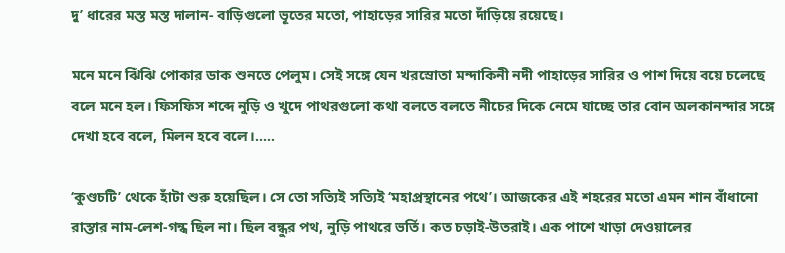দু’ ধারের মস্ত মস্ত দালান- বাড়িগুলো ভূতের মতো, পাহাড়ের সারির মতো দাঁড়িয়ে রয়েছে।

মনে মনে ঝিঁঝি পোকার ডাক শুনতে পেলুম। সেই সঙ্গে যেন খরস্রোতা মন্দাকিনী নদী পাহাড়ের সারির ও পাশ দিয়ে বয়ে চলেছে বলে মনে হল। ফিসফিস শব্দে নুড়ি ও খুদে পাথরগুলো কথা বলতে বলতে নীচের দিকে নেমে যাচ্ছে তার বোন অলকানন্দার সঙ্গে দেখা হবে বলে, মিলন হবে বলে।.....

‘কুণ্ডচটি’ থেকে হাঁটা শুরু হয়েছিল। সে তো সত্যিই সত্যিই ‘মহাপ্রস্থানের পথে’। আজকের এই শহরের মতো এমন শান বাঁধানো রাস্তার নাম-লেশ-গন্ধ ছিল না। ছিল বন্ধুর পথ, নুড়ি পাথরে ভর্তি। কত চড়াই-উতরাই। এক পাশে খাড়া দেওয়ালের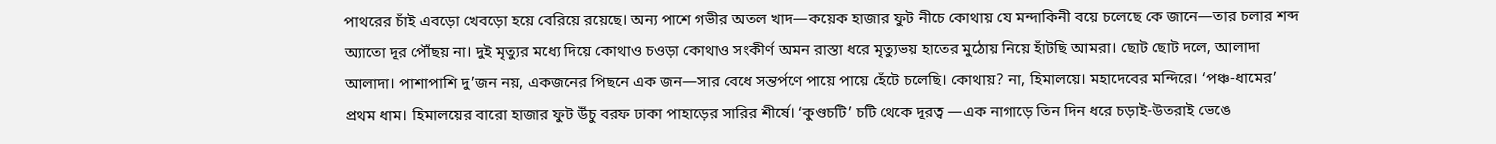পাথরের চাঁই এবড়ো খেবড়ো হয়ে বেরিয়ে রয়েছে। অন্য পাশে গভীর অতল খাদ—কয়েক হাজার ফুট নীচে কোথায় যে মন্দাকিনী বয়ে চলেছে কে জানে—তার চলার শব্দ অ্যাতো দূর পৌঁছয় না। দুই মৃত্যুর মধ্যে দিয়ে কোথাও চওড়া কোথাও সংকীর্ণ অমন রাস্তা ধরে মৃত্যুভয় হাতের মুঠোয় নিয়ে হাঁটছি আমরা। ছোট ছোট দলে, আলাদা আলাদা। পাশাপাশি দু’জন নয়, একজনের পিছনে এক জন—সার বেধে সন্তর্পণে পায়ে পায়ে হেঁটে চলেছি। কোথায়? না, হিমালয়ে। মহাদেবের মন্দিরে। ‘পঞ্চ-ধামের’ প্রথম ধাম। হিমালয়ের বারো হাজার ফুট উঁচু বরফ ঢাকা পাহাড়ের সারির শীর্ষে। ‘কুণ্ডচটি’ চটি থেকে দূরত্ব —এক নাগাড়ে তিন দিন ধরে চড়াই-উতরাই ভেঙে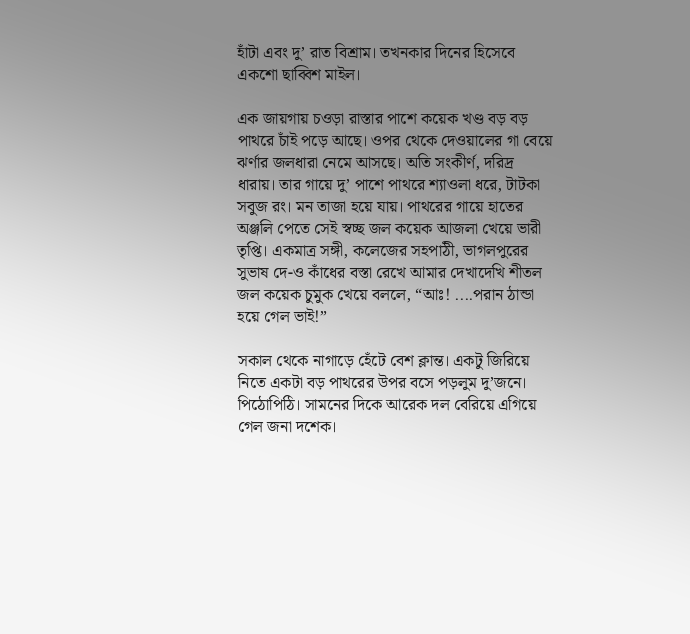হাঁটা এবং দু’ রাত বিশ্রাম। তখনকার দিনের হিসেবে একশো ছাব্বিশ মাইল।

এক জায়গায় চওড়া রাস্তার পাশে কয়েক খণ্ড বড় বড় পাথরে চাঁই পড়ে আছে। ওপর থেকে দেওয়ালের গা বেয়ে ঝর্ণার জলধারা নেমে আসছে। অতি সংকীর্ণ, দরিদ্র ধারায়। তার গায়ে দু’ পাশে পাথরে শ্যাওলা ধরে, টাটকা সবুজ রং। মন তাজা হয়ে যায়। পাথরের গায়ে হাতের অঞ্জলি পেতে সেই স্বচ্ছ জল কয়েক আজলা খেয়ে ভারী তৃপ্তি। একমাত্র সঙ্গী, কলেজের সহপাঠী, ভাগলপুরের সুভাষ দে-ও কাঁধের বস্তা রেখে আমার দেখাদেখি শীতল জল কয়েক চুমুক খেয়ে বললে, “আঃ! ....পরান ঠান্ডা হয়ে গেল ভাই!”

সকাল থেকে নাগাড়ে হেঁটে বেশ ক্লান্ত। একটু জিরিয়ে নিতে একটা বড় পাথরের উপর বসে পড়লুম দু’জনে। পিঠোপিঠি। সামনের দিকে আরেক দল বেরিয়ে এগিয়ে গেল জনা দশেক।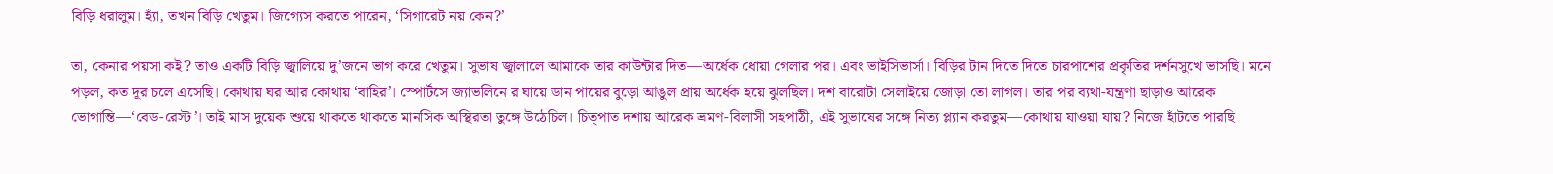বিড়ি ধরালুম। হ্যাঁ, তখন বিড়ি খেতুম। জিগ্যেস করতে পারেন, ‘সিগারেট নয় কেন?’

তা, কেনার পয়সা কই? তাও একটি বিড়ি জ্বালিয়ে দু’জনে ভাগ করে খেতুম। সুভাষ জ্বালালে আমাকে তার কাউন্টার দিত—অর্ধেক ধোয়া গেলার পর। এবং ভাইসিভার্সা। বিড়ির টান দিতে দিতে চারপাশের প্রকৃতির দর্শনসুখে ভাসছি। মনে পড়ল, কত দূর চলে এসেছি। কোথায় ঘর আর কোথায় ‘বাহির’। স্পোর্টসে জ্যাভলিনে র ঘায়ে ডান পায়ের বুড়ো আঙুল প্রায় অর্ধেক হয়ে ঝুলছিল। দশ বারোটা সেলাইয়ে জোড়া তো লাগল। তার পর ব্যথা-যন্ত্রণা ছাড়াও আরেক ভোগান্তি—‘বেড-রেস্ট’। তাই মাস দুয়েক শুয়ে থাকতে থাকতে মানসিক অস্থিরতা তুঙ্গে উঠেচিল। চিত্‌পাত দশায় আরেক ভ্রমণ-বিলাসী সহপাঠী, এই সুভাষের সঙ্গে নিত্য প্ল্যান করতুম—কোথায় যাওয়া যায়? নিজে হাঁটতে পারছি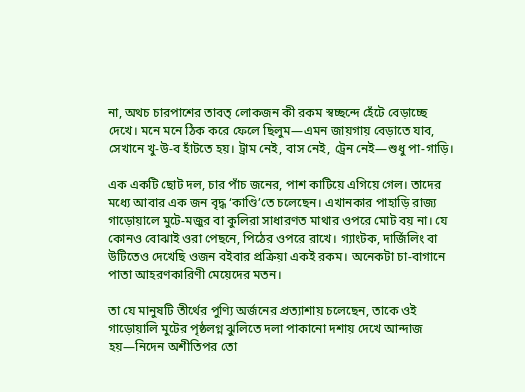না, অথচ চারপাশের তাবত্‌ লোকজন কী রকম স্বচ্ছন্দে হেঁটে বেড়াচ্ছে দেখে। মনে মনে ঠিক করে ফেলে ছিলুম—এমন জায়গায় বেড়াতে যাব, সেখানে খু-উ-ব হাঁটতে হয়। ট্রাম নেই, বাস নেই, ট্রেন নেই—শুধু পা-গাড়ি।

এক একটি ছোট দল, চার পাঁচ জনের, পাশ কাটিয়ে এগিয়ে গেল। তাদের মধ্যে আবার এক জন বৃদ্ধ ‘কাণ্ডি’তে চলেছেন। এখানকার পাহাড়ি রাজ্য গাড়োয়ালে মুটে-মজুর বা কুলিরা সাধারণত মাথার ওপরে মোট বয় না। যে কোনও বোঝাই ওরা পেছনে, পিঠের ওপরে রাখে। গ্যাংটক, দার্জিলিং বা উটিতেও দেখেছি ওজন বইবার প্রক্রিয়া একই রকম। অনেকটা চা-বাগানে পাতা আহরণকারিণী মেয়েদের মতন।

তা যে মানুষটি তীর্থের পুণ্যি অর্জনের প্রত্যাশায় চলেছেন, তাকে ওই গাড়োয়ালি মুটের পৃষ্ঠলগ্ন ঝুলিতে দলা পাকানো দশায় দেখে আন্দাজ হয়—নিদেন অশীতিপর তো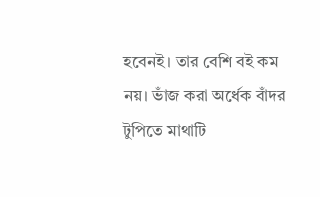হবেনই। তার বেশি বই কম নয়। ভাঁজ করা অর্ধেক বাঁদর টুপিতে মাথাটি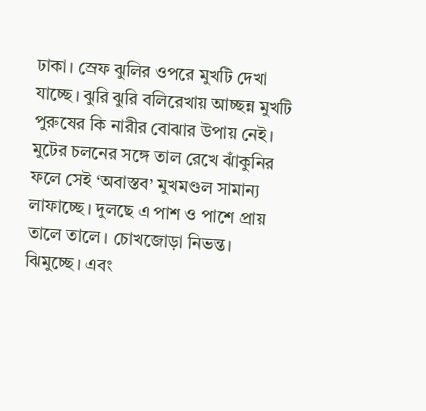ঢাকা। স্রেফ ঝুলির ওপরে মুখটি দেখা যাচ্ছে। ঝুরি ঝুরি বলিরেখায় আচ্ছন্ন মুখটি পুরুষের কি নারীর বোঝার উপায় নেই। মুটের চলনের সঙ্গে তাল রেখে ঝাঁকুনির ফলে সেই ‘অবাস্তব’ মুখমণ্ডল সামান্য লাফাচ্ছে। দুলছে এ পাশ ও পাশে প্রায় তালে তালে। চোখজোড়া নিভন্ত। ঝিমুচ্ছে। এবং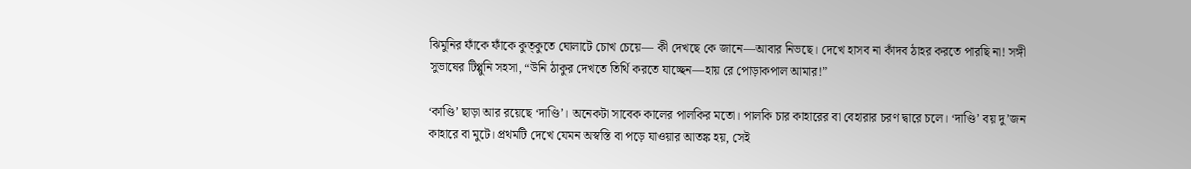ঝিমুনির ফাঁকে ফাঁকে কুত্‌কুতে ঘোলাটে চোখ চেয়ে— কী দেখছে কে জানে—আবার নিভছে। দেখে হাসব না কাঁদব ঠাহর করতে পারছি না! সঙ্গী সুভাষের টিপ্পুনি সহসা, “উনি ঠাকুর দেখতে তির্থি করতে যাচ্ছেন—হায় রে পোড়াকপাল আমার!”

‘কাণ্ডি’ ছাড়া আর রয়েছে ‘দাণ্ডি’। অনেকটা সাবেক কালের পালকির মতো। পালকি চার কাহারের বা বেহারার চরণ দ্বারে চলে। ‘দাণ্ডি’ বয় দু’জন কাহারে বা মুটে। প্রথমটি দেখে যেমন অস্বস্তি বা পড়ে যাওয়ার আতঙ্ক হয়, সেই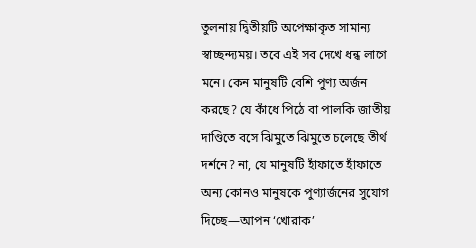তুলনায় দ্বিতীয়টি অপেক্ষাকৃত সামান্য স্বাচ্ছন্দ্যময়। তবে এই সব দেখে ধন্ধ লাগে মনে। কেন মানুষটি বেশি পুণ্য অর্জন করছে? যে কাঁধে পিঠে বা পালকি জাতীয় দাণ্ডিতে বসে ঝিমুতে ঝিমুতে চলেছে তীর্থ দর্শনে? না, যে মানুষটি হাঁফাতে হাঁফাতে অন্য কোনও মানুষকে পুণ্যার্জনের সুযোগ দিচ্ছে—আপন ‘খোরাক’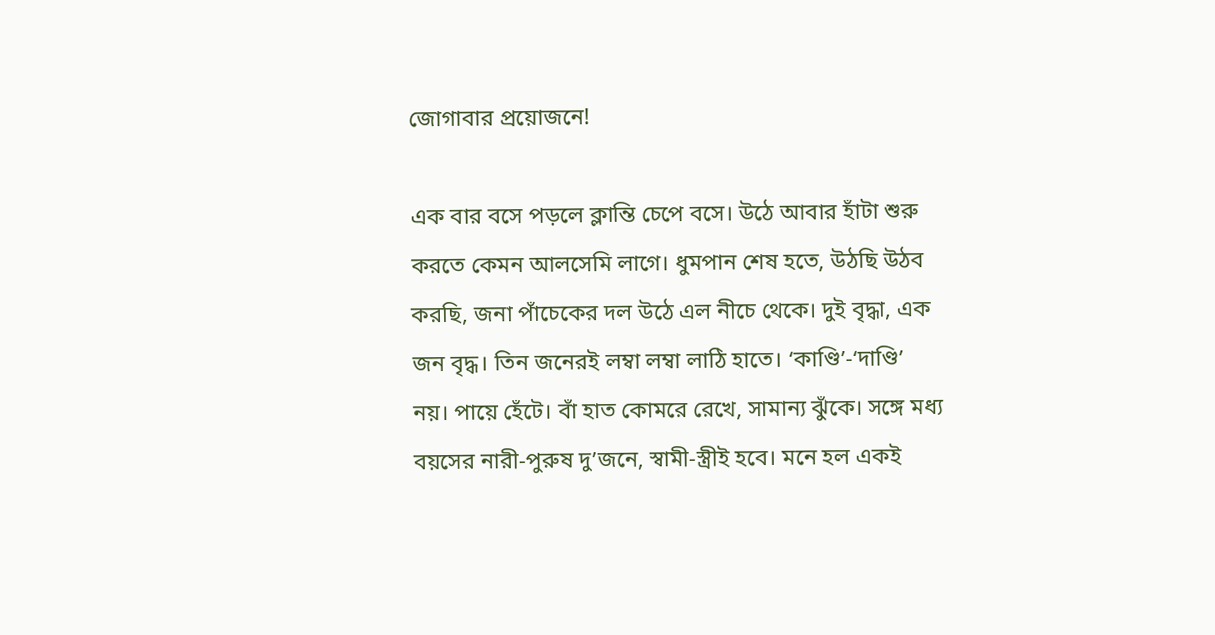জোগাবার প্রয়োজনে!

এক বার বসে পড়লে ক্লান্তি চেপে বসে। উঠে আবার হাঁটা শুরু করতে কেমন আলসেমি লাগে। ধুমপান শেষ হতে, উঠছি উঠব করছি, জনা পাঁচেকের দল উঠে এল নীচে থেকে। দুই বৃদ্ধা, এক জন বৃদ্ধ। তিন জনেরই লম্বা লম্বা লাঠি হাতে। ‘কাণ্ডি’-‘দাণ্ডি’ নয়। পায়ে হেঁটে। বাঁ হাত কোমরে রেখে, সামান্য ঝুঁকে। সঙ্গে মধ্য বয়সের নারী-পুরুষ দু’জনে, স্বামী-স্ত্রীই হবে। মনে হল একই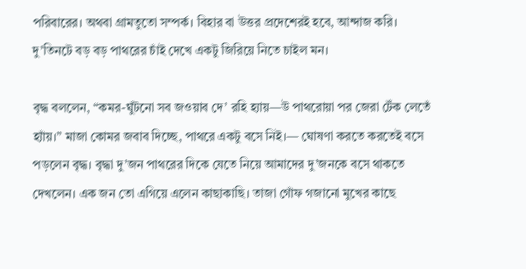পরিবারের। অথবা গ্রামতুতো সম্পর্ক। বিহার বা উত্তর প্রদেশেরই হবে, আন্দাজ করি। দু’তিনটে বড় বড় পাথরের চাঁই দেখে একটু জিরিয়ে নিতে চাইল মন।

বৃদ্ধ বললেন, “কমর-ঘুঁটনো সব জওয়াব দে’ রহি হ্যায়—উ পাথরোয়া পর জেরা টেঁক লেতেঁ হ্যাঁয়।” মাজা কোমর জবাব দিচ্ছে, পাথরে একটু বসে নিই।— ঘোষণা করতে করতেই বসে পড়লেন বৃদ্ধ। বৃদ্ধা দু’জন পাথরের দিকে যেতে নিয়ে আমাদের দু’জনকে বসে থাকতে দেখলেন। এক জন তো এগিয়ে এলেন কাছাকাছি। তাজা গোঁফ গজানো মুখের কাছে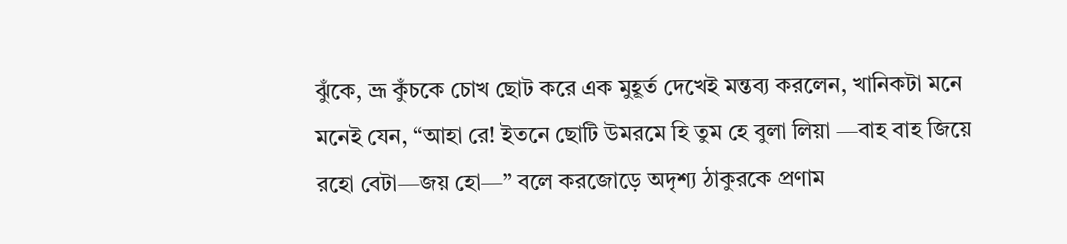ঝুঁকে, ভ্রূ কুঁচকে চোখ ছোট করে এক মুহূর্ত দেখেই মন্তব্য করলেন, খানিকটা মনে মনেই যেন, “আহা রে! ইতনে ছোটি উমরমে হি তুম হে বুলা লিয়া —বাহ বাহ জিয়ে রহো বেটা—জয় হো—” বলে করজোড়ে অদৃশ্য ঠাকুরকে প্রণাম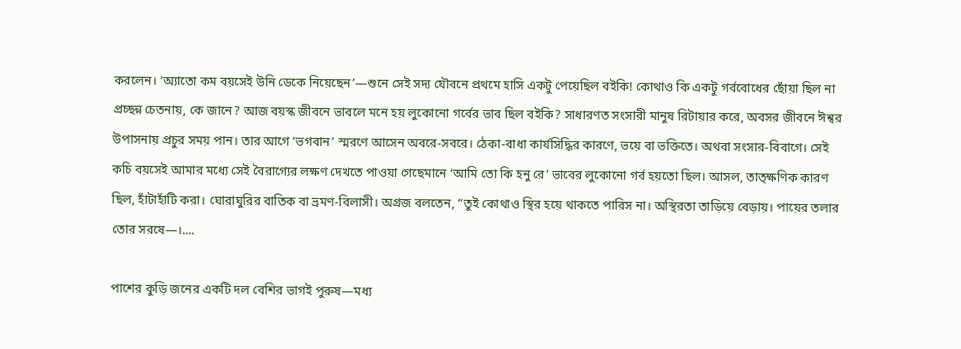করলেন। ‘অ্যাতো কম বয়সেই উনি ডেকে নিয়েছেন’—শুনে সেই সদ্য যৌবনে প্রথমে হাসি একটু পেয়েছিল বইকি! কোথাও কি একটু গর্ববোধের ছোঁয়া ছিল না প্রচ্ছন্ন চেতনায়, কে জানে? আজ বয়স্ক জীবনে ভাবলে মনে হয় লুকোনো গর্বের ভাব ছিল বইকি? সাধারণত সংসারী মানুষ রিটায়ার করে, অবসর জীবনে ঈশ্বর উপাসনায় প্রচুর সময় পান। তার আগে ‘ভগবান’ স্মরণে আসেন অবরে-সবরে। ঠেকা-বাধা কার্যসিদ্ধির কারণে, ভয়ে বা ভক্তিতে। অথবা সংসার-বিবাগে। সেই কচি বয়সেই আমার মধ্যে সেই বৈরাগ্যের লক্ষণ দেখতে পাওয়া গেছেমানে ‘আমি তো কি হনু রে’ ভাবের লুকোনো গর্ব হয়তো ছিল। আসল, তাত্‌ক্ষণিক কারণ ছিল, হাঁটাহাঁটি করা। ঘোরাঘুরির বাতিক বা ভ্রমণ-বিলাসী। অগ্রজ বলতেন, “তুই কোথাও স্থির হয়ে থাকতে পারিস না। অস্থিরতা তাড়িয়ে বেড়ায়। পায়ের তলার তোর সরষে—।....

পাশের কুড়ি জনের একটি দল বেশির ভাগই পুরুষ—মধ্য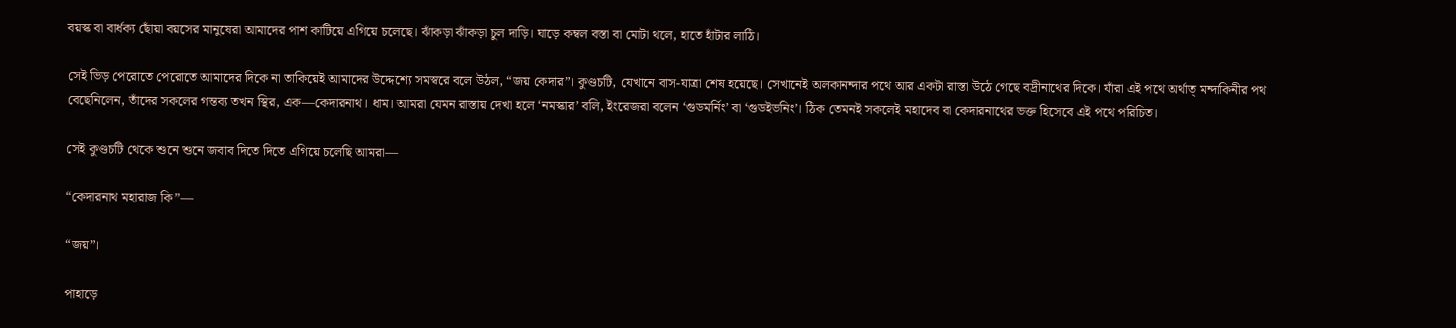বয়স্ক বা বার্ধক্য ছোঁয়া বয়সের মানুষেরা আমাদের পাশ কাটিয়ে এগিয়ে চলেছে। ঝাঁকড়া ঝাঁকড়া চুল দাড়ি। ঘাড়ে কম্বল বস্তা বা মোটা থলে, হাতে হাঁটার লাঠি।

সেই ভিড় পেরোতে পেরোতে আমাদের দিকে না তাকিয়েই আমাদের উদ্দেশ্যে সমস্বরে বলে উঠল, “জয় কেদার”। কুণ্ডচটি, যেখানে বাস-যাত্রা শেষ হয়েছে। সেখানেই অলকানন্দার পথে আর একটা রাস্তা উঠে গেছে বদ্রীনাথের দিকে। যাঁরা এই পথে অর্থাত্‌ মন্দাকিনীর পথ বেছেনিলেন, তাঁদের সকলের গন্তব্য তখন স্থির, এক—কেদারনাথ। ধাম। আমরা যেমন রাস্তায় দেখা হলে ‘নমস্কার’ বলি, ইংরেজরা বলেন ‘গুডমর্নিং’ বা ‘গুডইভনিং’। ঠিক তেমনই সকলেই মহাদেব বা কেদারনাথের ভক্ত হিসেবে এই পথে পরিচিত।

সেই কুণ্ডচটি থেকে শুনে শুনে জবাব দিতে দিতে এগিয়ে চলেছি আমরা—

“কেদারনাথ মহারাজ কি”—

“জয়”।

পাহাড়ে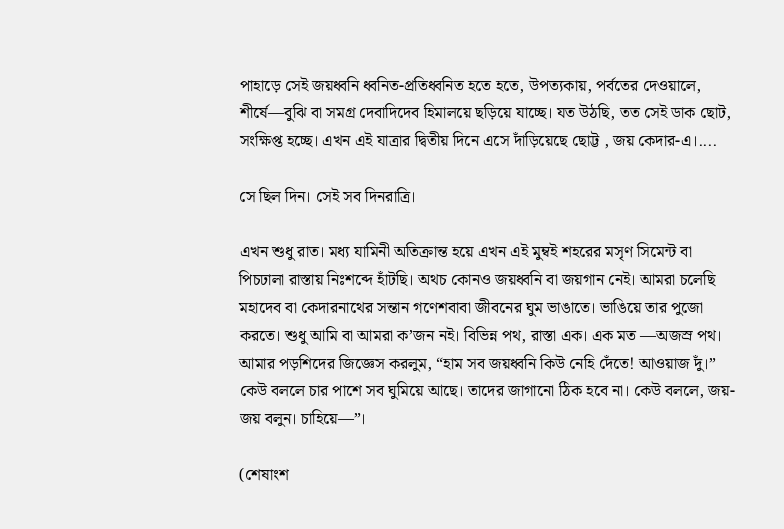পাহাড়ে সেই জয়ধ্বনি ধ্বনিত-প্রতিধ্বনিত হতে হতে, উপত্যকায়, পর্বতের দেওয়ালে, শীর্ষে—বুঝি বা সমগ্র দেবাদিদেব হিমালয়ে ছড়িয়ে যাচ্ছে। যত উঠছি, তত সেই ডাক ছোট, সংক্ষিপ্ত হচ্ছে। এখন এই যাত্রার দ্বিতীয় দিনে এসে দাঁড়িয়েছে ছোট্ট , জয় কেদার-এ।....

সে ছিল দিন। সেই সব দিনরাত্রি।

এখন শুধু রাত। মধ্য যামিনী অতিক্রান্ত হয়ে এখন এই মুম্বই শহরের মসৃণ সিমেন্ট বা পিচঢালা রাস্তায় নিঃশব্দে হাঁটছি। অথচ কোনও জয়ধ্বনি বা জয়গান নেই। আমরা চলেছি মহাদেব বা কেদারনাথের সন্তান গণেশবাবা জীবনের ঘুম ভাঙাতে। ভাঙিয়ে তার পুজো করতে। শুধু আমি বা আমরা ক’জন নই। বিভিন্ন পথ, রাস্তা এক। এক মত —অজস্র পথ। আমার পড়শিদের জিজ্ঞেস করলুম, “হাম সব জয়ধ্বনি কিউ নেহি দেঁতে! আওয়াজ দুঁ।” কেউ বললে চার পাশে সব ঘুমিয়ে আছে। তাদের জাগানো ঠিক হবে না। কেউ বললে, জয়-জয় বলুন। চাহিয়ে—”।

(শেষাংশ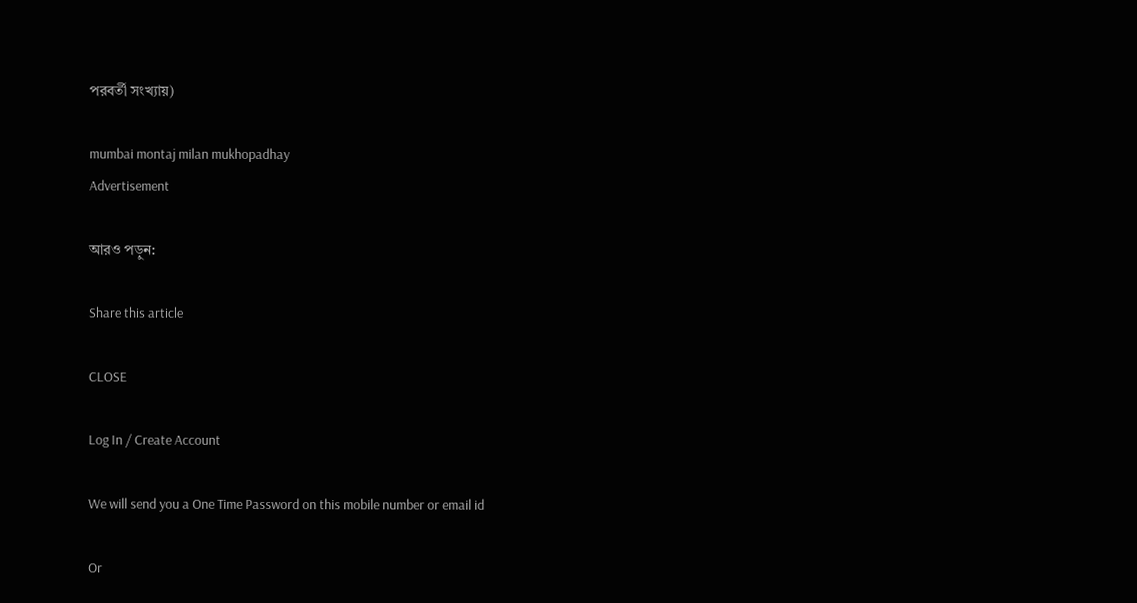পরবর্তী সংখ্যায়)

mumbai montaj milan mukhopadhay
Advertisement

আরও পড়ুন:

Share this article

CLOSE

Log In / Create Account

We will send you a One Time Password on this mobile number or email id

Or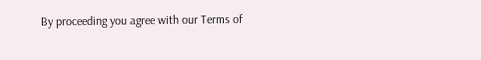By proceeding you agree with our Terms of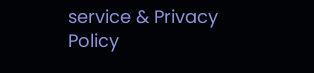service & Privacy Policy